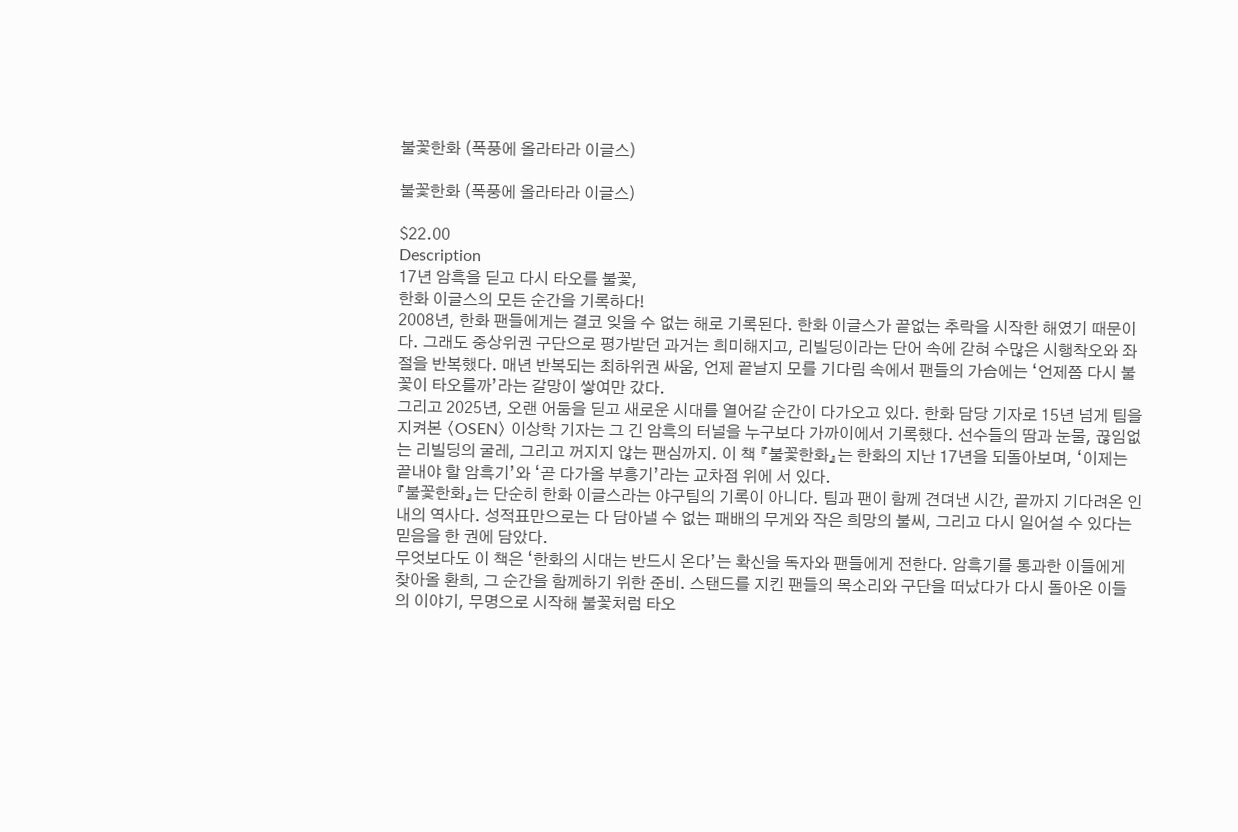불꽃한화 (폭풍에 올라타라 이글스)

불꽃한화 (폭풍에 올라타라 이글스)

$22.00
Description
17년 암흑을 딛고 다시 타오를 불꽃,
한화 이글스의 모든 순간을 기록하다!
2008년, 한화 팬들에게는 결코 잊을 수 없는 해로 기록된다. 한화 이글스가 끝없는 추락을 시작한 해였기 때문이다. 그래도 중상위권 구단으로 평가받던 과거는 희미해지고, 리빌딩이라는 단어 속에 갇혀 수많은 시행착오와 좌절을 반복했다. 매년 반복되는 최하위권 싸움, 언제 끝날지 모를 기다림 속에서 팬들의 가슴에는 ‘언제쯤 다시 불꽃이 타오를까’라는 갈망이 쌓여만 갔다.
그리고 2025년, 오랜 어둠을 딛고 새로운 시대를 열어갈 순간이 다가오고 있다. 한화 담당 기자로 15년 넘게 팀을 지켜본 〈OSEN〉 이상학 기자는 그 긴 암흑의 터널을 누구보다 가까이에서 기록했다. 선수들의 땀과 눈물, 끊임없는 리빌딩의 굴레, 그리고 꺼지지 않는 팬심까지. 이 책 『불꽃한화』는 한화의 지난 17년을 되돌아보며, ‘이제는 끝내야 할 암흑기’와 ‘곧 다가올 부흥기’라는 교차점 위에 서 있다.
『불꽃한화』는 단순히 한화 이글스라는 야구팀의 기록이 아니다. 팀과 팬이 함께 견뎌낸 시간, 끝까지 기다려온 인내의 역사다. 성적표만으로는 다 담아낼 수 없는 패배의 무게와 작은 희망의 불씨, 그리고 다시 일어설 수 있다는 믿음을 한 권에 담았다.
무엇보다도 이 책은 ‘한화의 시대는 반드시 온다’는 확신을 독자와 팬들에게 전한다. 암흑기를 통과한 이들에게 찾아올 환희, 그 순간을 함께하기 위한 준비. 스탠드를 지킨 팬들의 목소리와 구단을 떠났다가 다시 돌아온 이들의 이야기, 무명으로 시작해 불꽃처럼 타오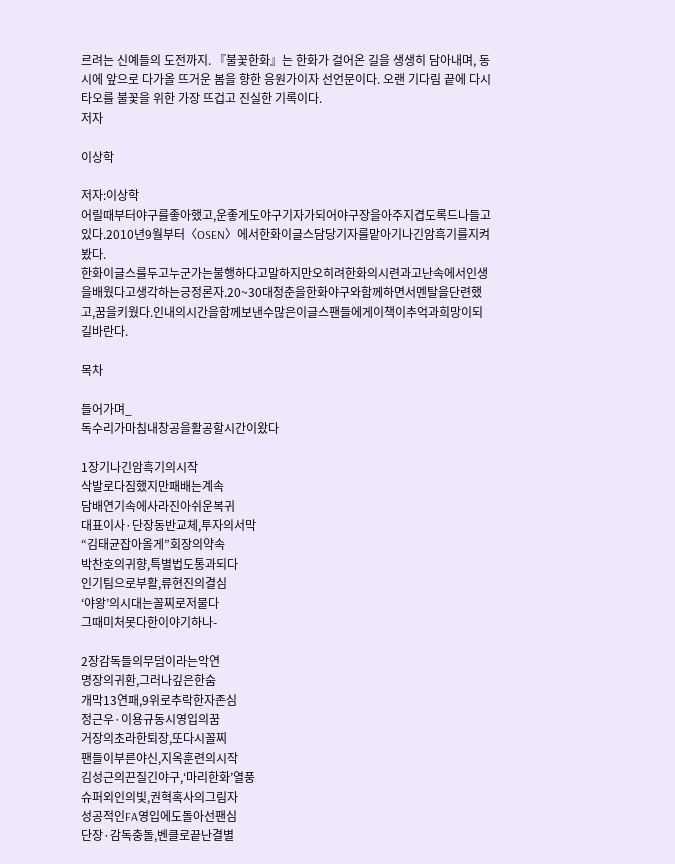르려는 신예들의 도전까지. 『불꽃한화』는 한화가 걸어온 길을 생생히 담아내며, 동시에 앞으로 다가올 뜨거운 봄을 향한 응원가이자 선언문이다. 오랜 기다림 끝에 다시 타오를 불꽃을 위한 가장 뜨겁고 진실한 기록이다.
저자

이상학

저자:이상학
어릴때부터야구를좋아했고,운좋게도야구기자가되어야구장을아주지겹도록드나들고있다.2010년9월부터〈OSEN〉에서한화이글스담당기자를맡아기나긴암흑기를지켜봤다.
한화이글스를두고누군가는불행하다고말하지만오히려한화의시련과고난속에서인생을배웠다고생각하는긍정론자.20~30대청춘을한화야구와함께하면서멘탈을단련했고,꿈을키웠다.인내의시간을함께보낸수많은이글스팬들에게이책이추억과희망이되길바란다.

목차

들어가며_
독수리가마침내창공을활공할시간이왔다

1장기나긴암흑기의시작
삭발로다짐했지만패배는계속
담배연기속에사라진아쉬운복귀
대표이사·단장동반교체,투자의서막
“김태균잡아올게”회장의약속
박찬호의귀향,특별법도통과되다
인기팀으로부활,류현진의결심
‘야왕’의시대는꼴찌로저물다
그때미처못다한이야기하나-

2장감독들의무덤이라는악연
명장의귀환,그러나깊은한숨
개막13연패,9위로추락한자존심
정근우·이용규동시영입의꿈
거장의초라한퇴장,또다시꼴찌
팬들이부른야신,지옥훈련의시작
김성근의끈질긴야구,‘마리한화’열풍
슈퍼외인의빛,권혁혹사의그림자
성공적인FA영입에도돌아선팬심
단장·감독충돌,벤클로끝난결별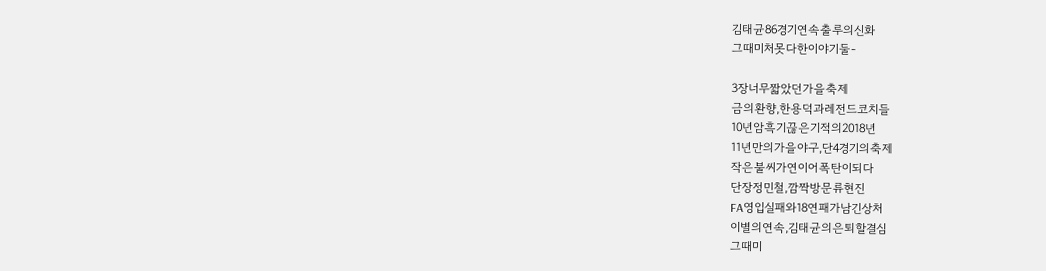김태균86경기연속출루의신화
그때미처못다한이야기둘-

3장너무짧았던가을축제
금의환향,한용덕과레전드코치들
10년암흑기끊은기적의2018년
11년만의가을야구,단4경기의축제
작은불씨가연이어폭탄이되다
단장정민철,깜짝방문류현진
FA영입실패와18연패가남긴상처
이별의연속,김태균의은퇴할결심
그때미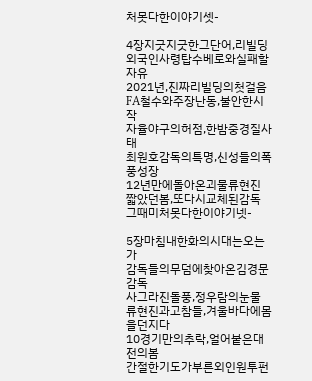처못다한이야기셋-

4장지긋지긋한그단어,리빌딩
외국인사령탑수베로와실패할자유
2021년,진짜리빌딩의첫걸음
FA철수와주장난동,불안한시작
자율야구의허점,한밤중경질사태
최원호감독의특명,신성들의폭풍성장
12년만에돌아온괴물류현진
짧았던봄,또다시교체된감독
그때미처못다한이야기넷-

5장마침내한화의시대는오는가
감독들의무덤에찾아온김경문감독
사그라진돌풍,정우람의눈물
류현진과고참들,겨울바다에몸을던지다
10경기만의추락,얼어붙은대전의봄
간절한기도가부른외인원투펀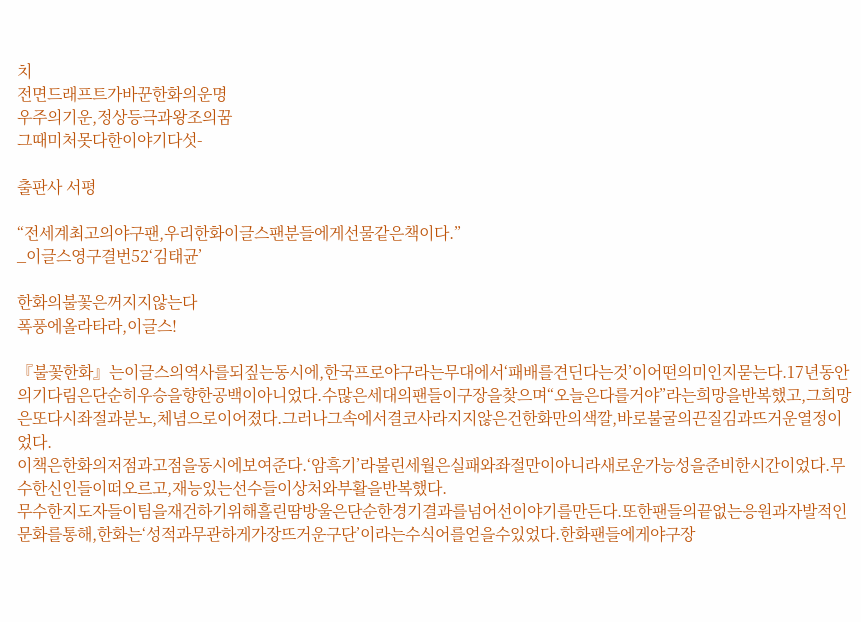치
전면드래프트가바꾼한화의운명
우주의기운,정상등극과왕조의꿈
그때미처못다한이야기다섯-

출판사 서평

“전세계최고의야구팬,우리한화이글스팬분들에게선물같은책이다.”
_이글스영구결번52‘김태균’

한화의불꽃은꺼지지않는다
폭풍에올라타라,이글스!

『불꽃한화』는이글스의역사를되짚는동시에,한국프로야구라는무대에서‘패배를견딘다는것’이어떤의미인지묻는다.17년동안의기다림은단순히우승을향한공백이아니었다.수많은세대의팬들이구장을찾으며“오늘은다를거야”라는희망을반복했고,그희망은또다시좌절과분노,체념으로이어졌다.그러나그속에서결코사라지지않은건한화만의색깔,바로불굴의끈질김과뜨거운열정이었다.
이책은한화의저점과고점을동시에보여준다.‘암흑기’라불린세월은실패와좌절만이아니라새로운가능성을준비한시간이었다.무수한신인들이떠오르고,재능있는선수들이상처와부활을반복했다.
무수한지도자들이팀을재건하기위해흘린땀방울은단순한경기결과를넘어선이야기를만든다.또한팬들의끝없는응원과자발적인문화를통해,한화는‘성적과무관하게가장뜨거운구단’이라는수식어를얻을수있었다.한화팬들에게야구장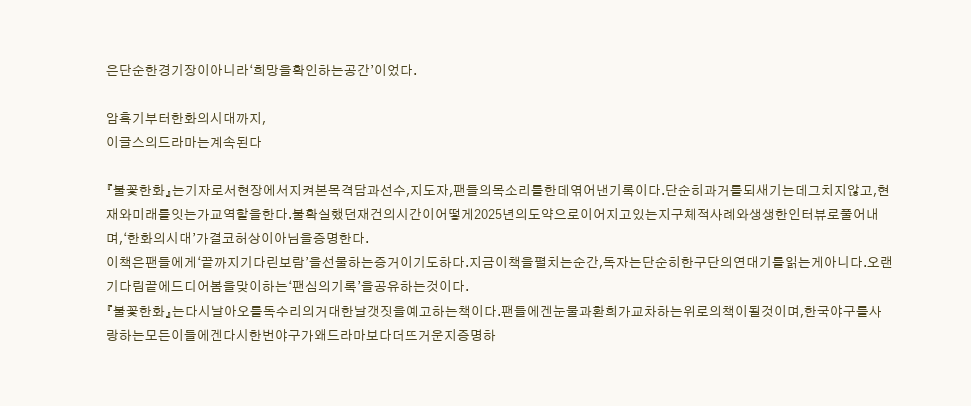은단순한경기장이아니라‘희망을확인하는공간’이었다.

암흑기부터한화의시대까지,
이글스의드라마는계속된다

『불꽃한화』는기자로서현장에서지켜본목격담과선수,지도자,팬들의목소리를한데엮어낸기록이다.단순히과거를되새기는데그치지않고,현재와미래를잇는가교역할을한다.불확실했던재건의시간이어떻게2025년의도약으로이어지고있는지구체적사례와생생한인터뷰로풀어내며,‘한화의시대’가결코허상이아님을증명한다.
이책은팬들에게‘끝까지기다린보람’을선물하는증거이기도하다.지금이책을펼치는순간,독자는단순히한구단의연대기를읽는게아니다.오랜기다림끝에드디어봄을맞이하는‘팬심의기록’을공유하는것이다.
『불꽃한화』는다시날아오를독수리의거대한날갯짓을예고하는책이다.팬들에겐눈물과환희가교차하는위로의책이될것이며,한국야구를사랑하는모든이들에겐다시한번야구가왜드라마보다더뜨거운지증명하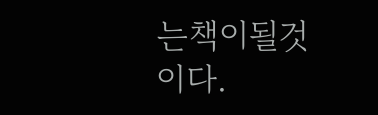는책이될것이다.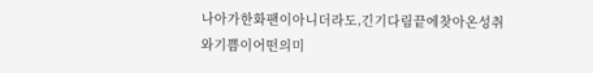나아가한화팬이아니더라도,긴기다림끝에찾아온성취와기쁨이어떤의미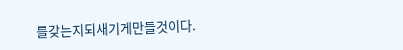를갖는지되새기게만들것이다.